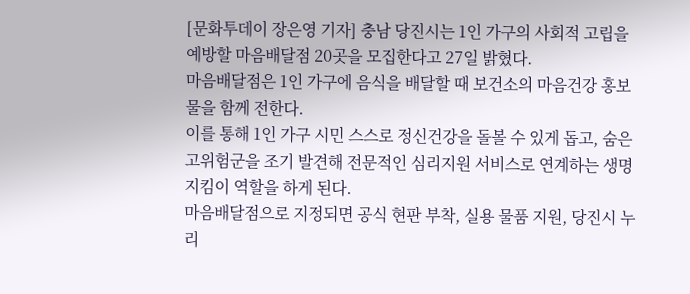[문화투데이 장은영 기자] 충남 당진시는 1인 가구의 사회적 고립을 예방할 마음배달점 20곳을 모집한다고 27일 밝혔다.
마음배달점은 1인 가구에 음식을 배달할 때 보건소의 마음건강 홍보물을 함께 전한다.
이를 통해 1인 가구 시민 스스로 정신건강을 돌볼 수 있게 돕고, 숨은 고위험군을 조기 발견해 전문적인 심리지원 서비스로 연계하는 생명지킴이 역할을 하게 된다.
마음배달점으로 지정되면 공식 현판 부착, 실용 물품 지원, 당진시 누리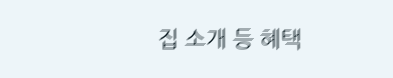집 소개 등 혜택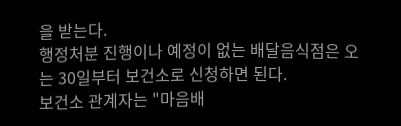을 받는다.
행정처분 진행이나 예정이 없는 배달음식점은 오는 30일부터 보건소로 신청하면 된다.
보건소 관계자는 "마음배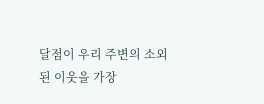달점이 우리 주변의 소외된 이웃을 가장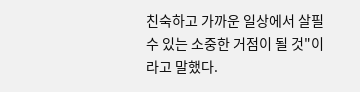친숙하고 가까운 일상에서 살필 수 있는 소중한 거점이 될 것"이라고 말했다.